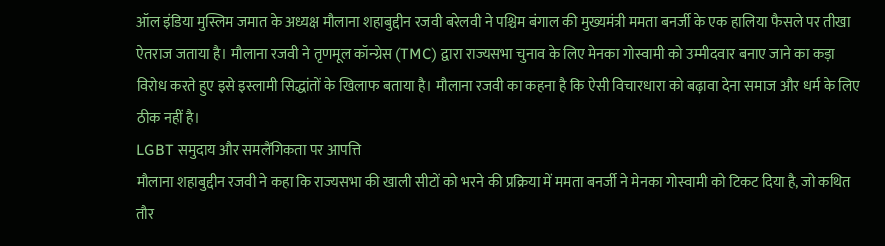ऑल इंडिया मुस्लिम जमात के अध्यक्ष मौलाना शहाबुद्दीन रजवी बरेलवी ने पश्चिम बंगाल की मुख्यमंत्री ममता बनर्जी के एक हालिया फैसले पर तीखा ऐतराज जताया है। मौलाना रजवी ने तृणमूल कॉन्ग्रेस (TMC) द्वारा राज्यसभा चुनाव के लिए मेनका गोस्वामी को उम्मीदवार बनाए जाने का कड़ा विरोध करते हुए इसे इस्लामी सिद्धांतों के खिलाफ बताया है। मौलाना रजवी का कहना है कि ऐसी विचारधारा को बढ़ावा देना समाज और धर्म के लिए ठीक नहीं है।
LGBT समुदाय और समलैंगिकता पर आपत्ति
मौलाना शहाबुद्दीन रजवी ने कहा कि राज्यसभा की खाली सीटों को भरने की प्रक्रिया में ममता बनर्जी ने मेनका गोस्वामी को टिकट दिया है, जो कथित तौर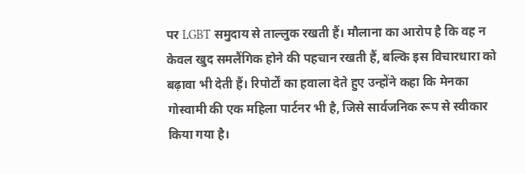पर LGBT समुदाय से ताल्लुक रखती हैं। मौलाना का आरोप है कि वह न केवल खुद समलैंगिक होने की पहचान रखती हैं, बल्कि इस विचारधारा को बढ़ावा भी देती हैं। रिपोर्टों का हवाला देते हुए उन्होंने कहा कि मेनका गोस्वामी की एक महिला पार्टनर भी है, जिसे सार्वजनिक रूप से स्वीकार किया गया है।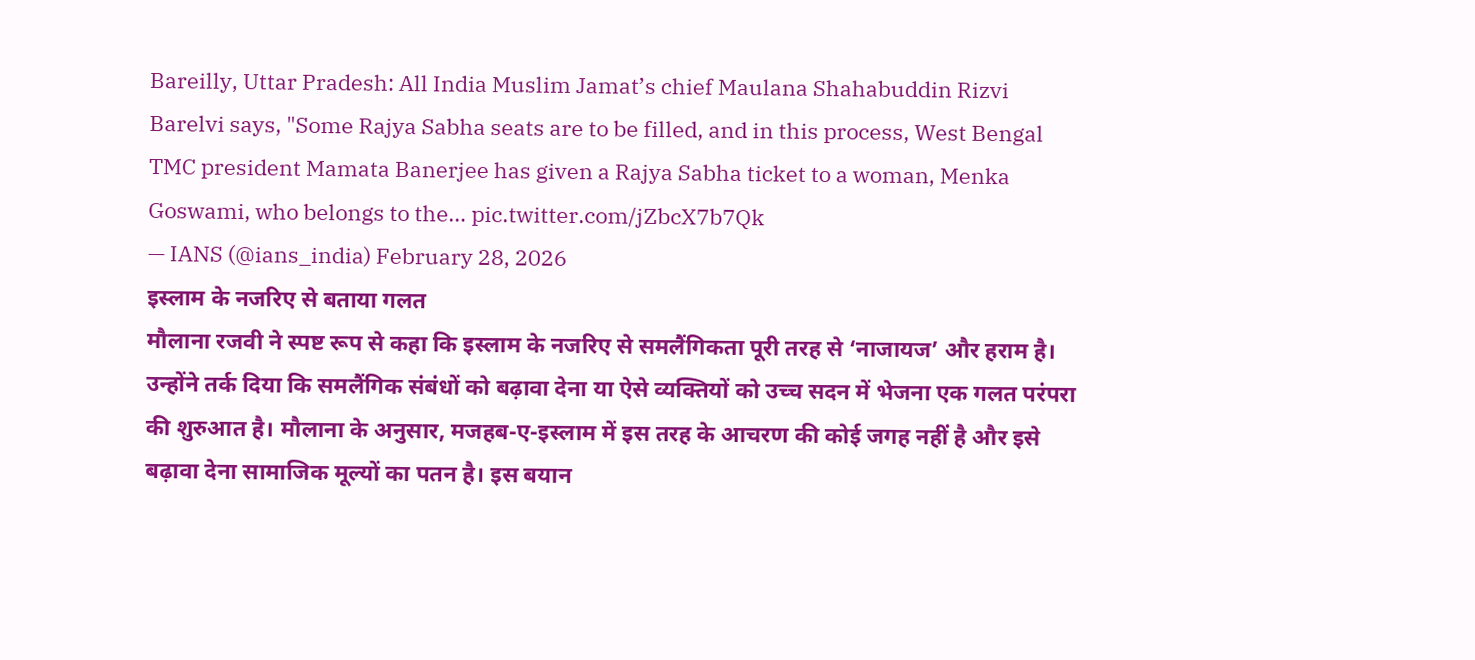Bareilly, Uttar Pradesh: All India Muslim Jamat’s chief Maulana Shahabuddin Rizvi Barelvi says, "Some Rajya Sabha seats are to be filled, and in this process, West Bengal TMC president Mamata Banerjee has given a Rajya Sabha ticket to a woman, Menka Goswami, who belongs to the… pic.twitter.com/jZbcX7b7Qk
— IANS (@ians_india) February 28, 2026
इस्लाम के नजरिए से बताया गलत
मौलाना रजवी ने स्पष्ट रूप से कहा कि इस्लाम के नजरिए से समलैंगिकता पूरी तरह से ‘नाजायज’ और हराम है। उन्होंने तर्क दिया कि समलैंगिक संबंधों को बढ़ावा देना या ऐसे व्यक्तियों को उच्च सदन में भेजना एक गलत परंपरा की शुरुआत है। मौलाना के अनुसार, मजहब-ए-इस्लाम में इस तरह के आचरण की कोई जगह नहीं है और इसे बढ़ावा देना सामाजिक मूल्यों का पतन है। इस बयान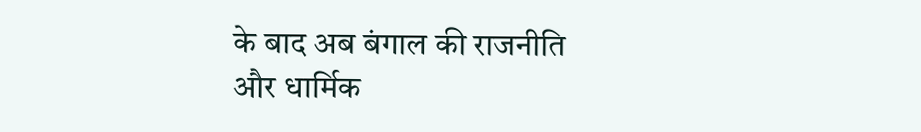के बाद अब बंगाल की राजनीति और धार्मिक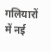गलियारों में नई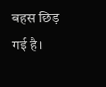बहस छिड़ गई है।